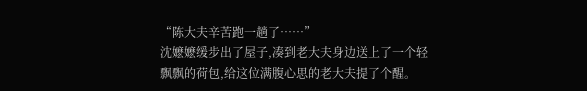“陈大夫辛苦跑一趟了……”
沈嬷嬷缓步出了屋子,凑到老大夫身边送上了一个轻飘飘的荷包,给这位满腹心思的老大夫提了个醒。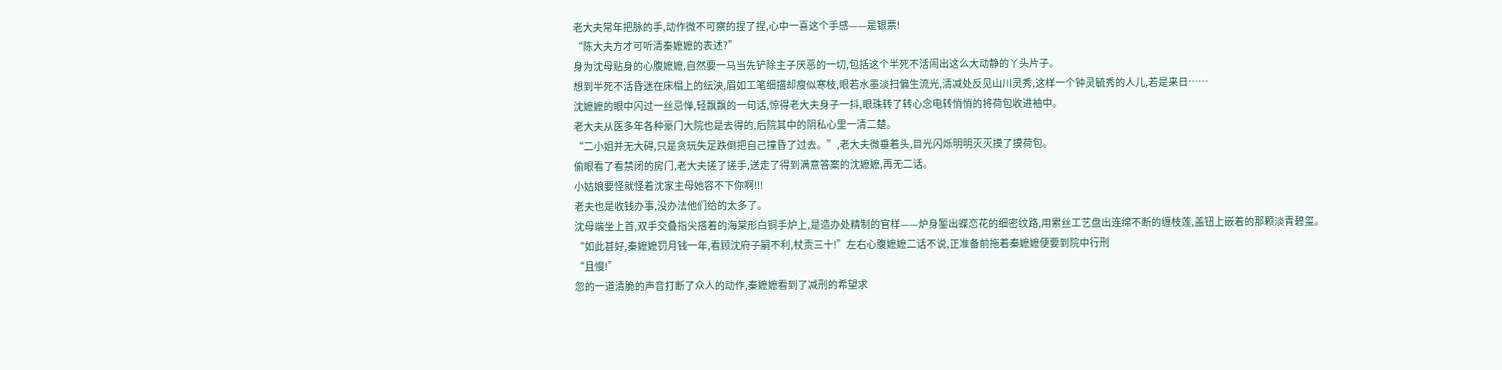老大夫常年把脉的手,动作微不可察的捏了捏,心中一喜这个手感——是银票!
“陈大夫方才可听清秦嬷嬷的表述?”
身为沈母贴身的心腹嬷嬷,自然要一马当先铲除主子厌恶的一切,包括这个半死不活闹出这么大动静的丫头片子。
想到半死不活昏迷在床榻上的纭泱,眉如工笔细描却瘦似寒枝,眼若水墨淡扫偏生流光,清减处反见山川灵秀,这样一个钟灵毓秀的人儿,若是来日……
沈嬷嬷的眼中闪过一丝忌惮,轻飘飘的一句话,惊得老大夫身子一抖,眼珠转了转心念电转悄悄的将荷包收进袖中。
老大夫从医多年各种豪门大院也是去得的,后院其中的阴私心里一清二楚。
“二小姐并无大碍,只是贪玩失足跌倒把自己撞昏了过去。”,老大夫微垂着头,目光闪烁明明灭灭摸了摸荷包。
偷眼看了看禁闭的房门,老大夫搓了搓手,送走了得到满意答案的沈嬷嬷,再无二话。
小姑娘要怪就怪着沈家主母她容不下你啊!!!
老夫也是收钱办事,没办法他们给的太多了。
沈母端坐上首,双手交叠指尖搭着的海棠形白铜手炉上,是造办处精制的官样——炉身錾出蝶恋花的细密纹路,用累丝工艺盘出连绵不断的缠枝莲,盖钮上嵌着的那颗淡青碧玺。
“如此甚好,秦嬷嬷罚月钱一年,看顾沈府子嗣不利,杖责三十!”左右心腹嬷嬷二话不说,正准备前拖着秦嬷嬷便要到院中行刑
“且慢!”
忽的一道清脆的声音打断了众人的动作,秦嬷嬷看到了减刑的希望求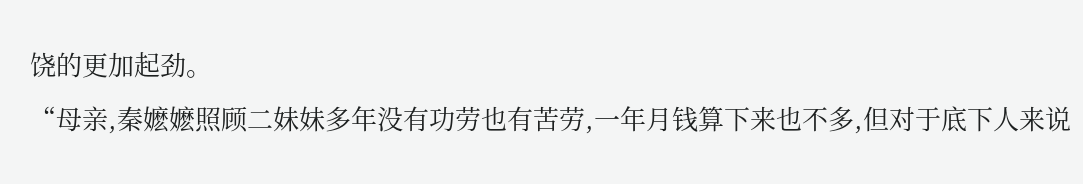饶的更加起劲。
“母亲,秦嬷嬷照顾二妹妹多年没有功劳也有苦劳,一年月钱算下来也不多,但对于底下人来说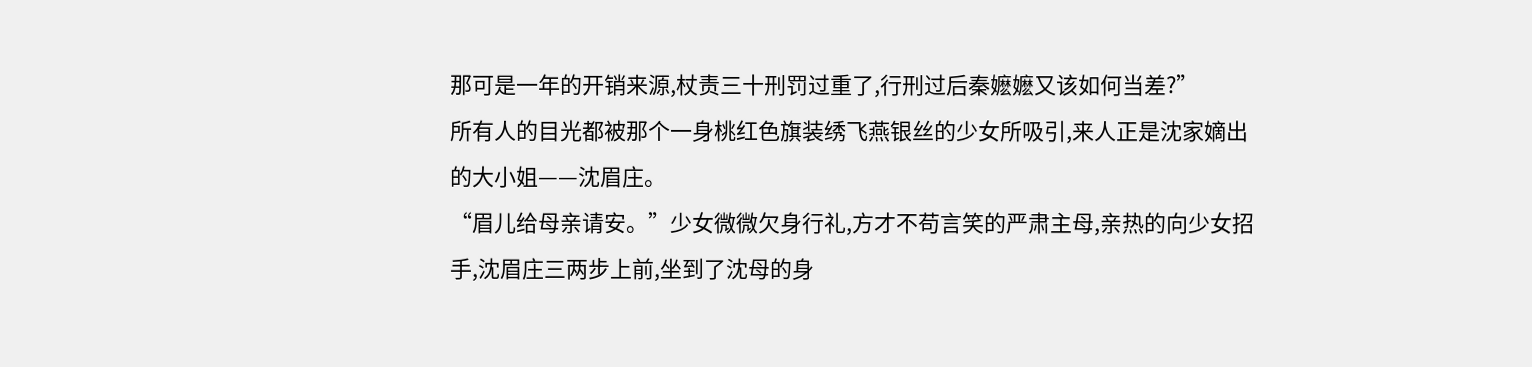那可是一年的开销来源,杖责三十刑罚过重了,行刑过后秦嬷嬷又该如何当差?”
所有人的目光都被那个一身桃红色旗装绣飞燕银丝的少女所吸引,来人正是沈家嫡出的大小姐——沈眉庄。
“眉儿给母亲请安。”少女微微欠身行礼,方才不苟言笑的严肃主母,亲热的向少女招手,沈眉庄三两步上前,坐到了沈母的身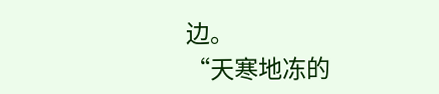边。
“天寒地冻的